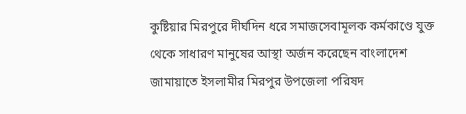কুষ্টিয়ার মিরপুরে দীর্ঘদিন ধরে সমাজসেবামূলক কর্মকাণ্ডে যুক্ত থেকে সাধারণ মানুষের আস্থা অর্জন করেছেন বাংলাদেশ জামায়াতে ইসলামীর মিরপুর উপজেলা পরিষদ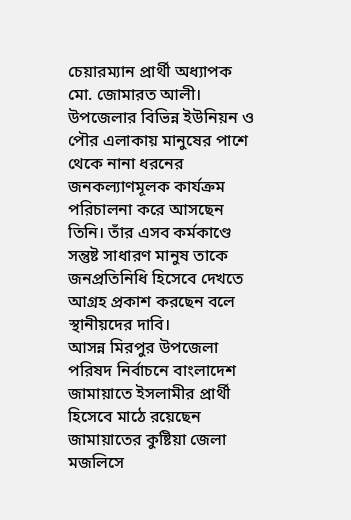চেয়ারম্যান প্রার্থী অধ্যাপক মো. জোমারত আলী। উপজেলার বিভিন্ন ইউনিয়ন ও পৌর এলাকায় মানুষের পাশে থেকে নানা ধরনের জনকল্যাণমূলক কার্যক্রম পরিচালনা করে আসছেন তিনি। তাঁর এসব কর্মকাণ্ডে সন্তুষ্ট সাধারণ মানুষ তাকে জনপ্রতিনিধি হিসেবে দেখতে আগ্রহ প্রকাশ করছেন বলে স্থানীয়দের দাবি।
আসন্ন মিরপুর উপজেলা পরিষদ নির্বাচনে বাংলাদেশ জামায়াতে ইসলামীর প্রার্থী হিসেবে মাঠে রয়েছেন জামায়াতের কুষ্টিয়া জেলা মজলিসে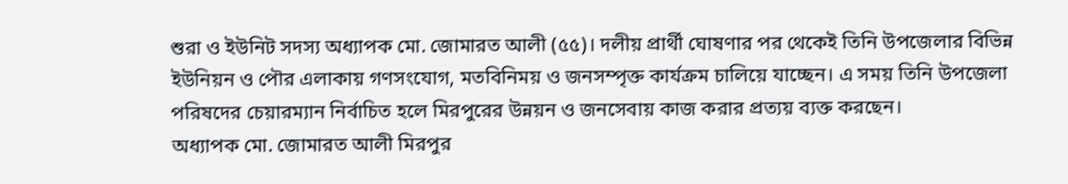শুরা ও ইউনিট সদস্য অধ্যাপক মো. জোমারত আলী (৫৫)। দলীয় প্রার্থী ঘোষণার পর থেকেই তিনি উপজেলার বিভিন্ন ইউনিয়ন ও পৌর এলাকায় গণসংযোগ, মতবিনিময় ও জনসম্পৃক্ত কার্যক্রম চালিয়ে যাচ্ছেন। এ সময় তিনি উপজেলা পরিষদের চেয়ারম্যান নির্বাচিত হলে মিরপুরের উন্নয়ন ও জনসেবায় কাজ করার প্রত্যয় ব্যক্ত করছেন।
অধ্যাপক মো. জোমারত আলী মিরপুর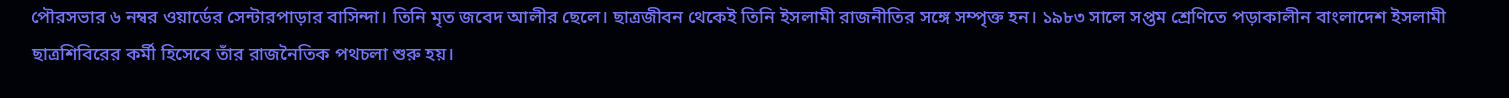পৌরসভার ৬ নম্বর ওয়ার্ডের সেন্টারপাড়ার বাসিন্দা। তিনি মৃত জবেদ আলীর ছেলে। ছাত্রজীবন থেকেই তিনি ইসলামী রাজনীতির সঙ্গে সম্পৃক্ত হন। ১৯৮৩ সালে সপ্তম শ্রেণিতে পড়াকালীন বাংলাদেশ ইসলামী ছাত্রশিবিরের কর্মী হিসেবে তাঁর রাজনৈতিক পথচলা শুরু হয়।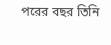পরের বছর তিনি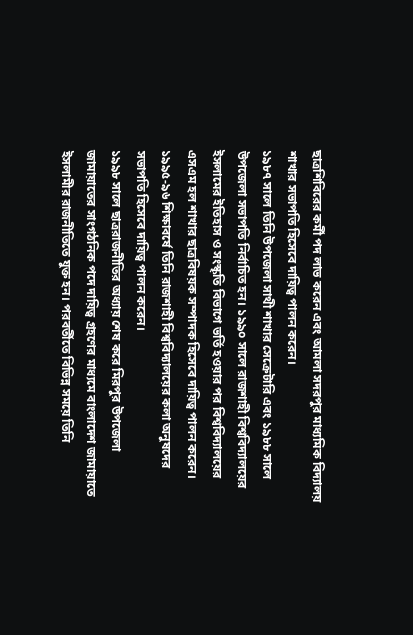ছাত্রশিবিরের কর্মী পদ লাভ করেন এবং আমলা সদরপুর মাধ্যমিক বিদ্যালয় শাখার সভাপতি হিসেবে দায়িত্ব পালন করেন।
১৯৮৭ সালে তিনি উপজেলা সাথী শাখার সেক্রেটারি এবং ১৯৮৮ সালে উপজেলা সভাপতি নির্বাচিত হন। ১৯৯০ সালে রাজশাহী বিশ্ববিদ্যালয়ের ইসলামের ইতিহাস ও সংস্কৃতি বিভাগে ভর্তি হওয়ার পর বিশ্ববিদ্যালয়ের এসএম হল শাখার ছাত্রবিষয়ক সম্পাদক হিসেবে দায়িত্ব পালন করেন। ১৯৯৫-৯৬ শিক্ষাবর্ষে তিনি রাজশাহী বিশ্ববিদ্যালয়ের কলা অনুষদের সভাপতি হিসেবে দায়িত্ব পালন করেন।
১৯৯৮ সালে ছাত্ররাজনীতির অধ্যায় শেষ করে মিরপুর উপজেলা জামায়াতের সাংগঠনিক পদে দায়িত্ব গ্রহণের মাধ্যমে বাংলাদেশ জামায়াতে ইসলামীর রাজনীতিতে যুক্ত হন। পরবর্তীতে বিভিন্ন সময়ে তিনি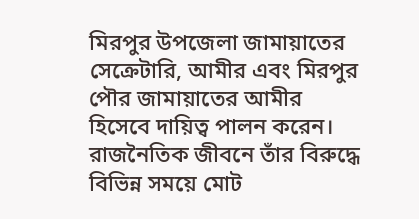মিরপুর উপজেলা জামায়াতের সেক্রেটারি, আমীর এবং মিরপুর পৌর জামায়াতের আমীর হিসেবে দায়িত্ব পালন করেন।
রাজনৈতিক জীবনে তাঁর বিরুদ্ধে বিভিন্ন সময়ে মোট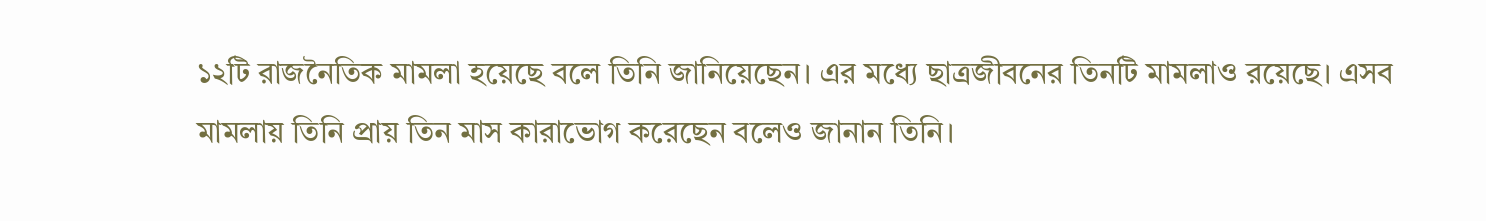১২টি রাজনৈতিক মামলা হয়েছে বলে তিনি জানিয়েছেন। এর মধ্যে ছাত্রজীবনের তিনটি মামলাও রয়েছে। এসব মামলায় তিনি প্রায় তিন মাস কারাভোগ করেছেন বলেও জানান তিনি।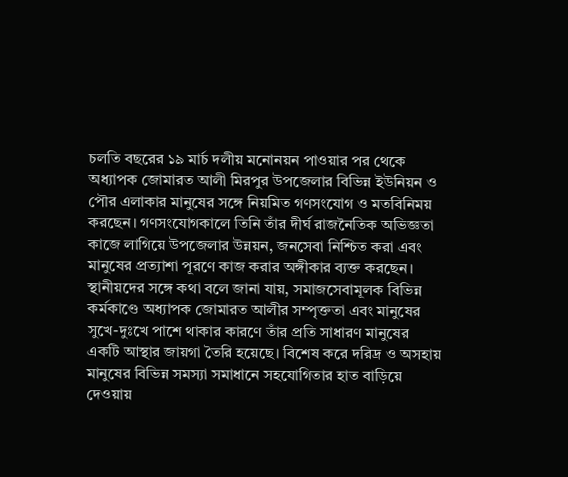চলতি বছরের ১৯ মার্চ দলীয় মনোনয়ন পাওয়ার পর থেকে অধ্যাপক জোমারত আলী মিরপুর উপজেলার বিভিন্ন ইউনিয়ন ও পৌর এলাকার মানুষের সঙ্গে নিয়মিত গণসংযোগ ও মতবিনিময় করছেন। গণসংযোগকালে তিনি তাঁর দীর্ঘ রাজনৈতিক অভিজ্ঞতা কাজে লাগিয়ে উপজেলার উন্নয়ন, জনসেবা নিশ্চিত করা এবং মানুষের প্রত্যাশা পূরণে কাজ করার অঙ্গীকার ব্যক্ত করছেন।
স্থানীয়দের সঙ্গে কথা বলে জানা যায়, সমাজসেবামূলক বিভিন্ন কর্মকাণ্ডে অধ্যাপক জোমারত আলীর সম্পৃক্ততা এবং মানুষের সুখে-দুঃখে পাশে থাকার কারণে তাঁর প্রতি সাধারণ মানুষের একটি আস্থার জায়গা তৈরি হয়েছে। বিশেষ করে দরিদ্র ও অসহায় মানুষের বিভিন্ন সমস্যা সমাধানে সহযোগিতার হাত বাড়িয়ে দেওয়ায়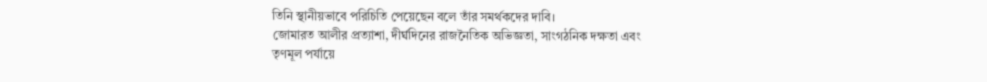তিনি স্থানীয়ভাবে পরিচিতি পেয়েছেন বলে তাঁর সমর্থকদের দাবি।
জোমারত আলীর প্রত্যাশা, দীর্ঘদিনের রাজনৈতিক অভিজ্ঞতা, সাংগঠনিক দক্ষতা এবং তৃণমূল পর্যায়ে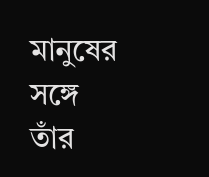মানুষের সঙ্গে তাঁর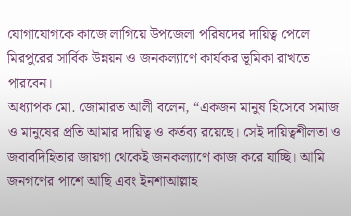যোগাযোগকে কাজে লাগিয়ে উপজেলা পরিষদের দায়িত্ব পেলে মিরপুরের সার্বিক উন্নয়ন ও জনকল্যাণে কার্যকর ভূমিকা রাখতে পারবেন।
অধ্যাপক মো. জোমারত আলী বলেন, “একজন মানুষ হিসেবে সমাজ ও মানুষের প্রতি আমার দায়িত্ব ও কর্তব্য রয়েছে। সেই দায়িত্বশীলতা ও জবাবদিহিতার জায়গা থেকেই জনকল্যাণে কাজ করে যাচ্ছি। আমি জনগণের পাশে আছি এবং ইনশাআল্লাহ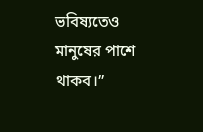ভবিষ্যতেও মানুষের পাশে থাকব।”